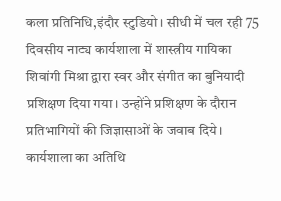कला प्रतिनिधि,इंदौर स्टुडियो। सीधी में चल रही 75 दिवसीय नाट्य कार्यशाला में शास्त्रीय गायिका शिवांगी मिश्रा द्वारा स्वर और संगीत का बुनियादी प्रशिक्षण दिया गया। उन्होंने प्रशिक्षण के दौरान प्रतिभागियों की जिज्ञासाओं के जवाब दिये। कार्यशाला का अतिथि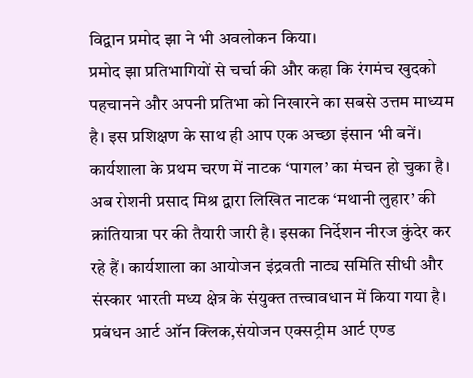विद्वान प्रमोद झा ने भी अवलोकन किया।
प्रमोद झा प्रतिभागियों से चर्चा की और कहा कि रंगमंच खुदको पहचानने और अपनी प्रतिभा को निखारने का सबसे उत्तम माध्यम है। इस प्रशिक्षण के साथ ही आप एक अच्छा इंसान भी बनें।
कार्यशाला के प्रथम चरण में नाटक ‘पागल’ का मंचन हो चुका है। अब रोशनी प्रसाद मिश्र द्वारा लिखित नाटक ‘मथानी लुहार’ की क्रांतियात्रा पर की तैयारी जारी है। इसका निर्देशन नीरज कुंदेर कर रहे हैं। कार्यशाला का आयोजन इंद्रवती नाट्य समिति सीधी और संस्कार भारती मध्य क्षेत्र के संयुक्त तत्त्वावधान में किया गया है। प्रबंधन आर्ट ऑन क्लिक,संयोजन एक्सट्रीम आर्ट एण्ड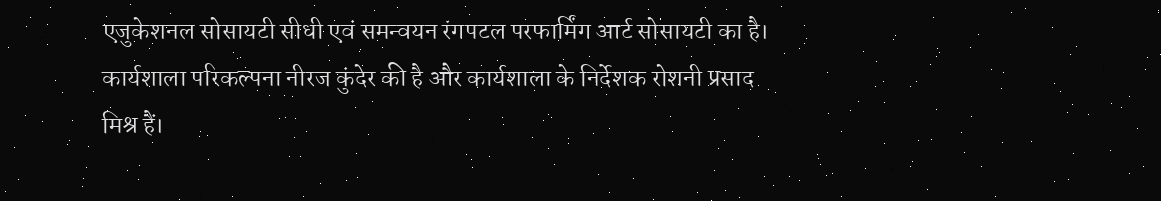एजुकेशनल सोसायटी सीधी एवं समन्वयन रंगपटल परफार्मिंग आर्ट सोसायटी का है। कार्यशाला परिकल्पना नीरज कुंदेर की है और कार्यशाला के निर्देशक रोशनी प्रसाद मिश्र हैं।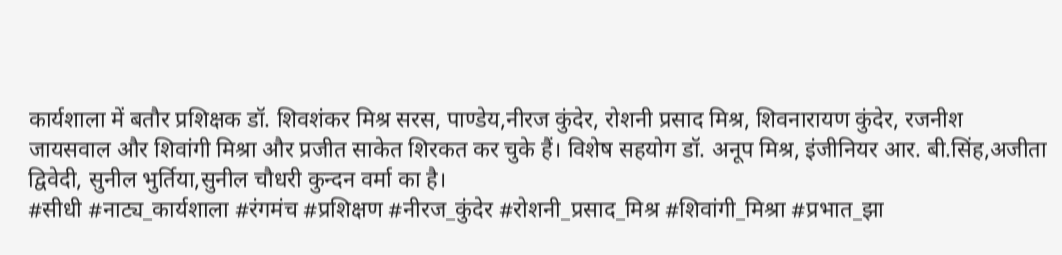कार्यशाला में बतौर प्रशिक्षक डॉ. शिवशंकर मिश्र सरस, पाण्डेय,नीरज कुंदेर, रोशनी प्रसाद मिश्र, शिवनारायण कुंदेर, रजनीश जायसवाल और शिवांगी मिश्रा और प्रजीत साकेत शिरकत कर चुके हैं। विशेष सहयोग डॉ. अनूप मिश्र, इंजीनियर आर. बी.सिंह,अजीता द्विवेदी, सुनील भुर्तिया,सुनील चौधरी कुन्दन वर्मा का है।
#सीधी #नाट्य_कार्यशाला #रंगमंच #प्रशिक्षण #नीरज_कुंदेर #रोशनी_प्रसाद_मिश्र #शिवांगी_मिश्रा #प्रभात_झा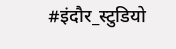#इंदौर_स्टुडियो